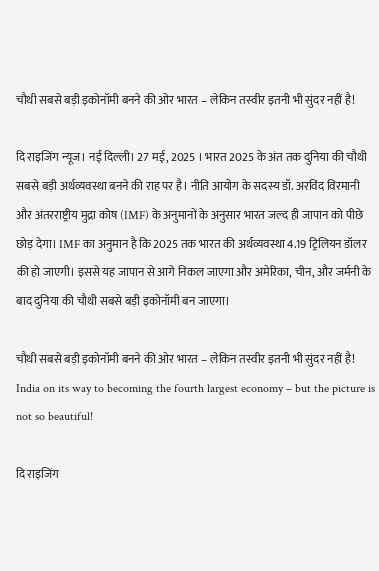चौथी सबसे बड़ी इकोनॉमी बनने की ओर भारत – लेकिन तस्वीर इतनी भी सुंदर नहीं है!

दि राइजिंग न्यूज। नई दिल्ली। 27 मई, 2025 । भारत 2025 के अंत तक दुनिया की चौथी सबसे बड़ी अर्थव्यवस्था बनने की राह पर है। नीति आयोग के सदस्य डॉ. अरविंद विरमानी और अंतरराष्ट्रीय मुद्रा कोष (IMF) के अनुमानों के अनुसार भारत जल्द ही जापान को पीछे छोड़ देगा। IMF का अनुमान है कि 2025 तक भारत की अर्थव्यवस्था 4.19 ट्रिलियन डॉलर की हो जाएगी। इससे यह जापान से आगे निकल जाएगा और अमेरिका, चीन, और जर्मनी के बाद दुनिया की चौथी सबसे बड़ी इकोनॉमी बन जाएगा।

चौथी सबसे बड़ी इकोनॉमी बनने की ओर भारत – लेकिन तस्वीर इतनी भी सुंदर नहीं है!
India on its way to becoming the fourth largest economy – but the picture is not so beautiful!

दि राइजिंग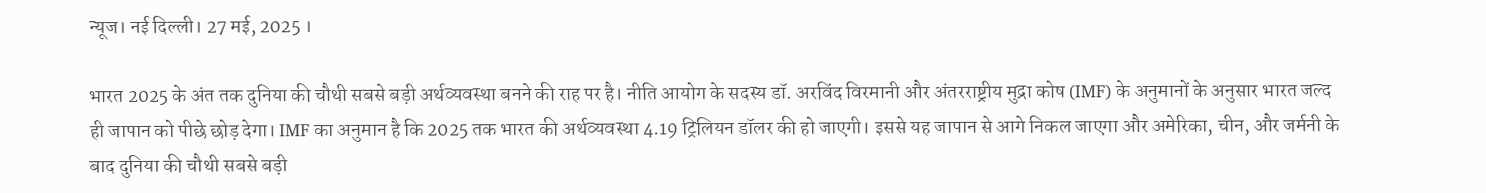न्यूज। नई दिल्ली। 27 मई, 2025 ।

भारत 2025 के अंत तक दुनिया की चौथी सबसे बड़ी अर्थव्यवस्था बनने की राह पर है। नीति आयोग के सदस्य डॉ. अरविंद विरमानी और अंतरराष्ट्रीय मुद्रा कोष (IMF) के अनुमानों के अनुसार भारत जल्द ही जापान को पीछे छोड़ देगा। IMF का अनुमान है कि 2025 तक भारत की अर्थव्यवस्था 4.19 ट्रिलियन डॉलर की हो जाएगी। इससे यह जापान से आगे निकल जाएगा और अमेरिका, चीन, और जर्मनी के बाद दुनिया की चौथी सबसे बड़ी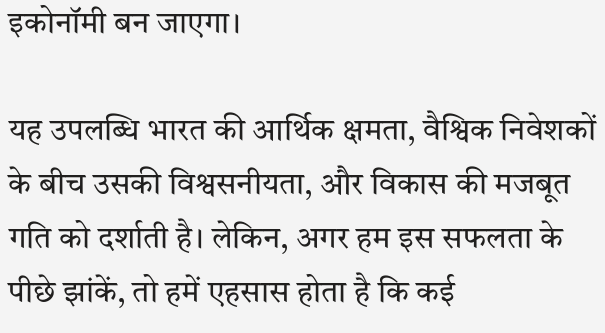इकोनॉमी बन जाएगा।

यह उपलब्धि भारत की आर्थिक क्षमता, वैश्विक निवेशकों के बीच उसकी विश्वसनीयता, और विकास की मजबूत गति को दर्शाती है। लेकिन, अगर हम इस सफलता के पीछे झांकें, तो हमें एहसास होता है कि कई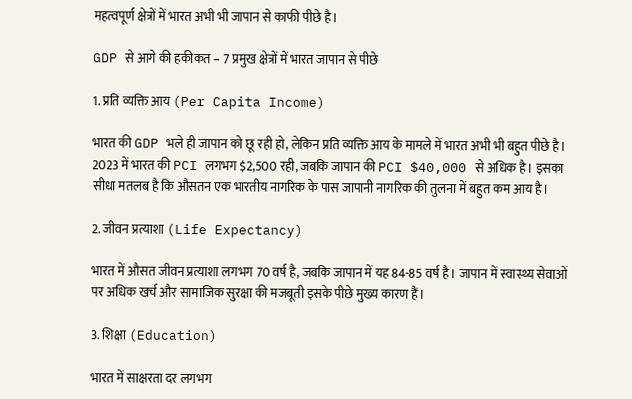महत्वपूर्ण क्षेत्रों में भारत अभी भी जापान से काफी पीछे है।

GDP से आगे की हकीकत – 7 प्रमुख क्षेत्रों में भारत जापान से पीछे

1. प्रति व्यक्ति आय (Per Capita Income)

भारत की GDP भले ही जापान को छू रही हो, लेकिन प्रति व्यक्ति आय के मामले में भारत अभी भी बहुत पीछे है। 2023 में भारत की PCI लगभग $2,500 रही, जबकि जापान की PCI $40,000 से अधिक है। इसका सीधा मतलब है कि औसतन एक भारतीय नागरिक के पास जापानी नागरिक की तुलना में बहुत कम आय है।

2. जीवन प्रत्याशा (Life Expectancy)

भारत में औसत जीवन प्रत्याशा लगभग 70 वर्ष है, जबकि जापान में यह 84-85 वर्ष है। जापान में स्वास्थ्य सेवाओं पर अधिक खर्च और सामाजिक सुरक्षा की मजबूती इसके पीछे मुख्य कारण हैं।

3. शिक्षा (Education)

भारत में साक्षरता दर लगभग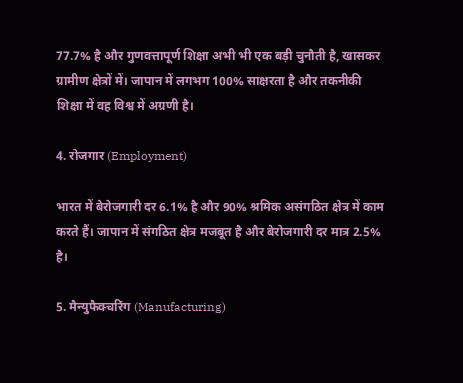77.7% है और गुणवत्तापूर्ण शिक्षा अभी भी एक बड़ी चुनौती है, खासकर ग्रामीण क्षेत्रों में। जापान में लगभग 100% साक्षरता है और तकनीकी शिक्षा में वह विश्व में अग्रणी है।

4. रोजगार (Employment)

भारत में बेरोजगारी दर 6.1% है और 90% श्रमिक असंगठित क्षेत्र में काम करते हैं। जापान में संगठित क्षेत्र मजबूत है और बेरोजगारी दर मात्र 2.5% है।

5. मैन्युफैक्चरिंग (Manufacturing)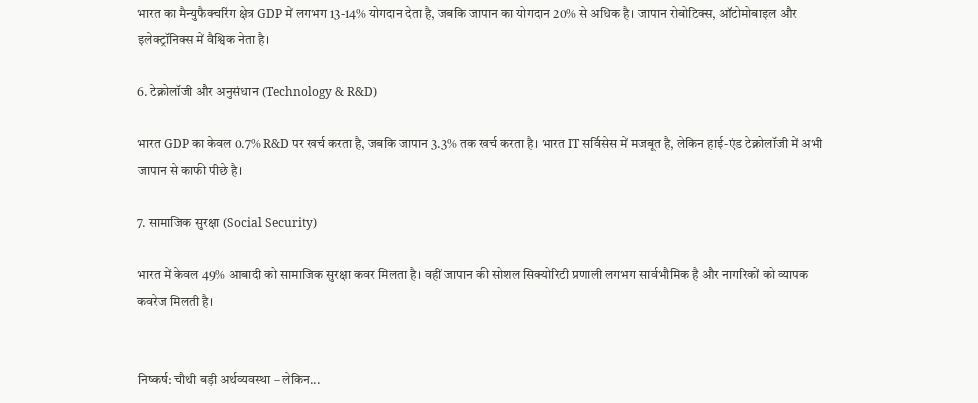भारत का मैन्युफैक्चरिंग क्षेत्र GDP में लगभग 13-14% योगदान देता है, जबकि जापान का योगदान 20% से अधिक है। जापान रोबोटिक्स, ऑटोमोबाइल और इलेक्ट्रॉनिक्स में वैश्विक नेता है।

6. टेक्नोलॉजी और अनुसंधान (Technology & R&D)

भारत GDP का केवल 0.7% R&D पर खर्च करता है, जबकि जापान 3.3% तक खर्च करता है। भारत IT सर्विसेस में मजबूत है, लेकिन हाई-एंड टेक्नोलॉजी में अभी जापान से काफी पीछे है।

7. सामाजिक सुरक्षा (Social Security)

भारत में केवल 49% आबादी को सामाजिक सुरक्षा कवर मिलता है। वहीं जापान की सोशल सिक्योरिटी प्रणाली लगभग सार्वभौमिक है और नागरिकों को व्यापक कवरेज मिलती है।


निष्कर्ष: चौथी बड़ी अर्थव्यवस्था – लेकिन...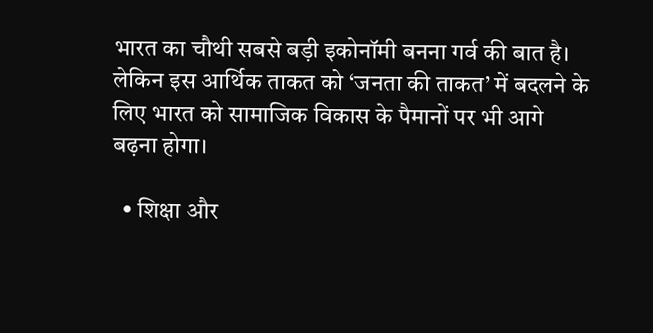भारत का चौथी सबसे बड़ी इकोनॉमी बनना गर्व की बात है। लेकिन इस आर्थिक ताकत को ‘जनता की ताकत’ में बदलने के लिए भारत को सामाजिक विकास के पैमानों पर भी आगे बढ़ना होगा।

  • शिक्षा और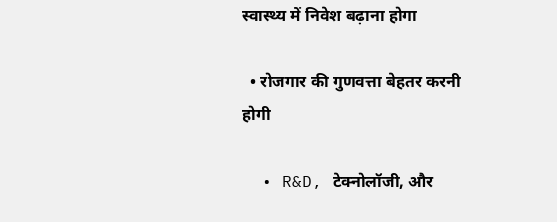स्वास्थ्य में निवेश बढ़ाना होगा

  • रोजगार की गुणवत्ता बेहतर करनी होगी

  • R&D, टेक्नोलॉजी, और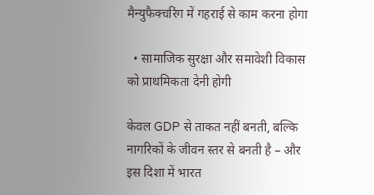मैन्युफैक्चरिंग में गहराई से काम करना होगा

  • सामाजिक सुरक्षा और समावेशी विकास को प्राथमिकता देनी होगी

केवल GDP से ताकत नहीं बनती, बल्कि नागरिकों के जीवन स्तर से बनती है – और इस दिशा में भारत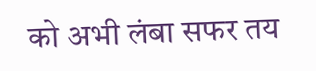को अभी लंबा सफर तय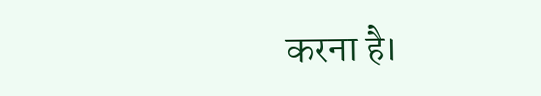करना है।